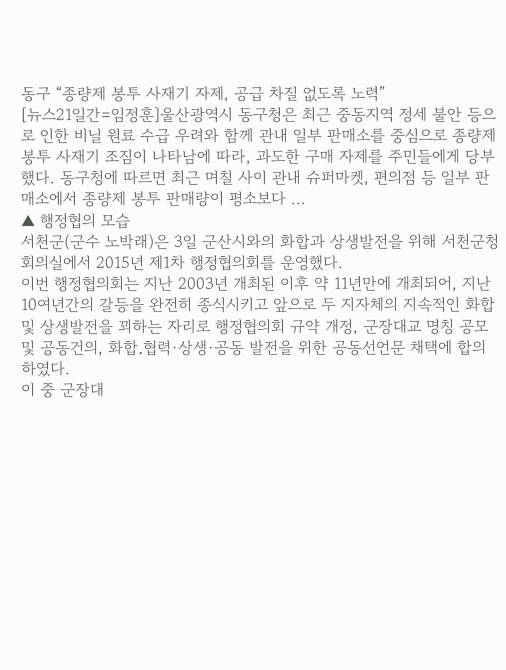동구 “종량제 봉투 사재기 자제, 공급 차질 없도록 노력”
[뉴스21일간=임정훈]울산광역시 동구청은 최근 중동지역 정세 불안 등으로 인한 비닐 원료 수급 우려와 함께 관내 일부 판매소를 중심으로 종량제 봉투 사재기 조짐이 나타남에 따라, 과도한 구매 자제를 주민들에게 당부했다. 동구청에 따르면 최근 며칠 사이 관내 슈퍼마켓, 편의점 등 일부 판매소에서 종량제 봉투 판매량이 평소보다 ...
▲ 행정협의 모습
서천군(군수 노박래)은 3일 군산시와의 화합과 상생발전을 위해 서천군청 회의실에서 2015년 제1차 행정협의회를 운영했다.
이번 행정협의회는 지난 2003년 개최된 이후 약 11년만에 개최되어, 지난 10여년간의 갈등을 완전히 종식시키고 앞으로 두 지자체의 지속적인 화합 및 상생발전을 꾀하는 자리로 행정협의회 규약 개정, 군장대교 명칭 공모 및 공동건의, 화합․협력·상생·공동 발전을 위한 공동선언문 채택에 합의하였다.
이 중 군장대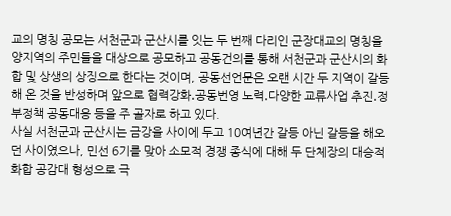교의 명칭 공모는 서천군과 군산시를 잇는 두 번째 다리인 군장대교의 명칭을 양지역의 주민들을 대상으로 공모하고 공동건의를 통해 서천군과 군산시의 화합 및 상생의 상징으로 한다는 것이며, 공동선언문은 오랜 시간 두 지역이 갈등해 온 것을 반성하며 앞으로 협력강화․공동번영 노력․다양한 교류사업 추진․정부정책 공동대응 등을 주 골자로 하고 있다.
사실 서천군과 군산시는 금강을 사이에 두고 10여년간 갈등 아닌 갈등을 해오던 사이였으나, 민선 6기를 맞아 소모적 경쟁 종식에 대해 두 단체장의 대승적 화합 공감대 형성으로 극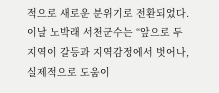적으로 새로운 분위기로 전환되었다.
이날 노박래 서천군수는 “앞으로 두 지역이 갈등과 지역감정에서 벗어나, 실제적으로 도움이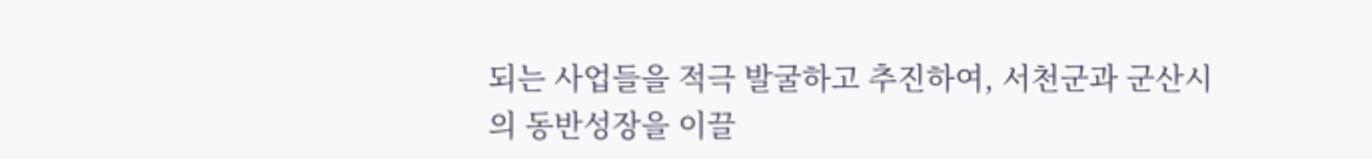되는 사업들을 적극 발굴하고 추진하여, 서천군과 군산시의 동반성장을 이끌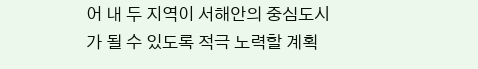어 내 두 지역이 서해안의 중심도시가 될 수 있도록 적극 노력할 계획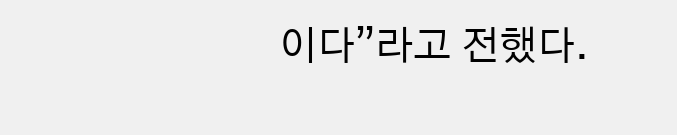이다”라고 전했다.